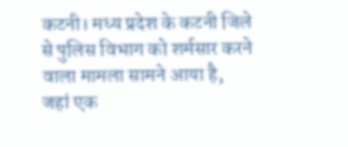कटनी। मध्य प्रदेश के कटनी जिले से पुलिस विभाग को शर्मसार करने वाला मामला सामने आया है, जहां एक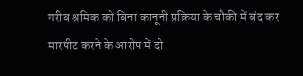गरीब श्रमिक को बिना कानूनी प्रक्रिया के चौकी में बंद कर मारपीट करने के आरोप में दो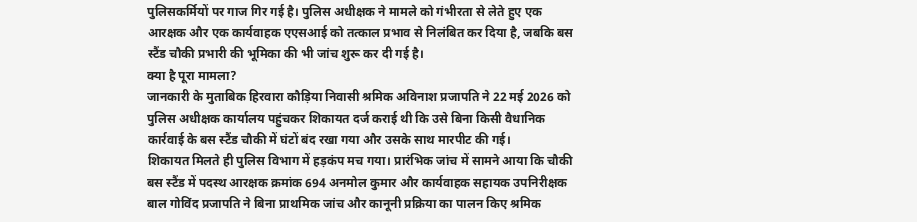पुलिसकर्मियों पर गाज गिर गई है। पुलिस अधीक्षक ने मामले को गंभीरता से लेते हुए एक आरक्षक और एक कार्यवाहक एएसआई को तत्काल प्रभाव से निलंबित कर दिया है, जबकि बस स्टैंड चौकी प्रभारी की भूमिका की भी जांच शुरू कर दी गई है।
क्या है पूरा मामला?
जानकारी के मुताबिक हिरवारा कौड़िया निवासी श्रमिक अविनाश प्रजापति ने 22 मई 2026 को पुलिस अधीक्षक कार्यालय पहुंचकर शिकायत दर्ज कराई थी कि उसे बिना किसी वैधानिक कार्रवाई के बस स्टैंड चौकी में घंटों बंद रखा गया और उसके साथ मारपीट की गई।
शिकायत मिलते ही पुलिस विभाग में हड़कंप मच गया। प्रारंभिक जांच में सामने आया कि चौकी बस स्टैंड में पदस्थ आरक्षक क्रमांक 694 अनमोल कुमार और कार्यवाहक सहायक उपनिरीक्षक बाल गोविंद प्रजापति ने बिना प्राथमिक जांच और कानूनी प्रक्रिया का पालन किए श्रमिक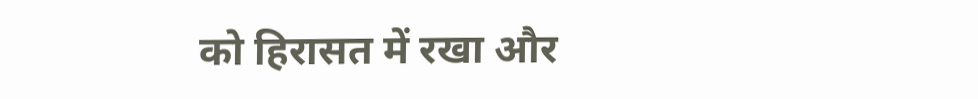को हिरासत में रखा और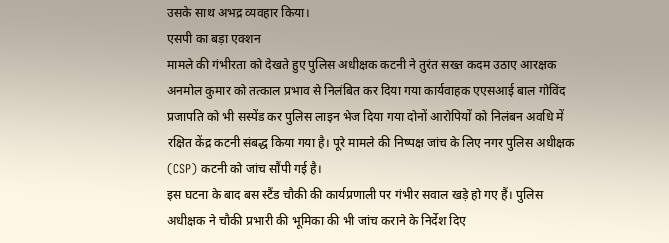उसके साथ अभद्र व्यवहार किया।
एसपी का बड़ा एक्शन
मामले की गंभीरता को देखते हुए पुलिस अधीक्षक कटनी ने तुरंत सख्त कदम उठाए आरक्षक अनमोल कुमार को तत्काल प्रभाव से निलंबित कर दिया गया कार्यवाहक एएसआई बाल गोविंद प्रजापति को भी सस्पेंड कर पुलिस लाइन भेज दिया गया दोनों आरोपियों को निलंबन अवधि में रक्षित केंद्र कटनी संबद्ध किया गया है। पूरे मामले की निष्पक्ष जांच के लिए नगर पुलिस अधीक्षक (CSP) कटनी को जांच सौंपी गई है।
इस घटना के बाद बस स्टैंड चौकी की कार्यप्रणाली पर गंभीर सवाल खड़े हो गए हैं। पुलिस अधीक्षक ने चौकी प्रभारी की भूमिका की भी जांच कराने के निर्देश दिए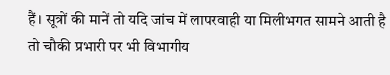हैं। सूत्रों की मानें तो यदि जांच में लापरवाही या मिलीभगत सामने आती है तो चौकी प्रभारी पर भी विभागीय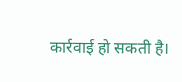कार्रवाई हो सकती है।